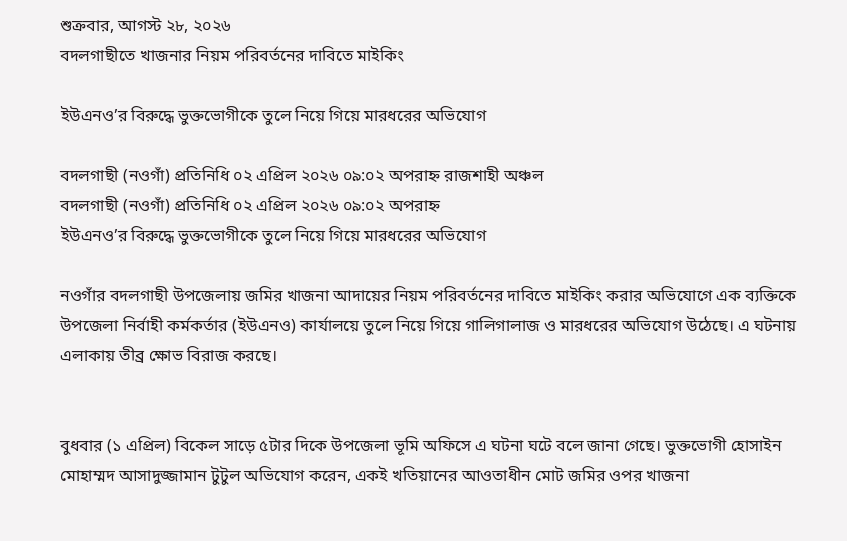শুক্রবার, আগস্ট ২৮, ২০২৬
বদলগাছীতে খাজনার নিয়ম পরিবর্তনের দাবিতে মাইকিং

ইউএনও’র বিরুদ্ধে ভুক্তভোগীকে তুলে নিয়ে গিয়ে মারধরের অভিযোগ

বদলগাছী (নওগাঁ) প্রতিনিধি ০২ এপ্রিল ২০২৬ ০৯:০২ অপরাহ্ন রাজশাহী অঞ্চল
বদলগাছী (নওগাঁ) প্রতিনিধি ০২ এপ্রিল ২০২৬ ০৯:০২ অপরাহ্ন
ইউএনও’র বিরুদ্ধে ভুক্তভোগীকে তুলে নিয়ে গিয়ে মারধরের অভিযোগ

নওগাঁর বদলগাছী উপজেলায় জমির খাজনা আদায়ের নিয়ম পরিবর্তনের দাবিতে মাইকিং করার অভিযোগে এক ব্যক্তিকে উপজেলা নির্বাহী কর্মকর্তার (ইউএনও) কার্যালয়ে তুলে নিয়ে গিয়ে গালিগালাজ ও মারধরের অভিযোগ উঠেছে। এ ঘটনায় এলাকায় তীব্র ক্ষোভ বিরাজ করছে।


বুধবার (১ এপ্রিল) বিকেল সাড়ে ৫টার দিকে উপজেলা ভূমি অফিসে এ ঘটনা ঘটে বলে জানা গেছে। ভুক্তভোগী হোসাইন মোহাম্মদ আসাদুজ্জামান টুটুল অভিযোগ করেন, একই খতিয়ানের আওতাধীন মোট জমির ওপর খাজনা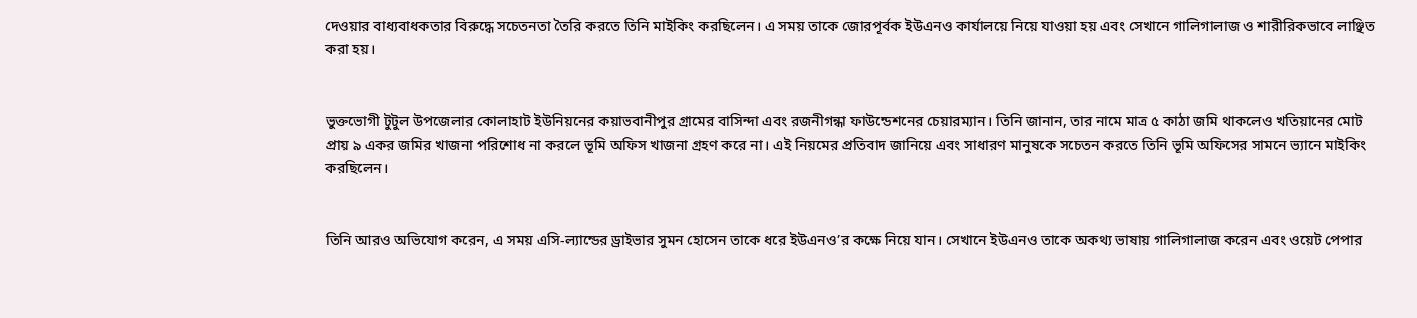দেওয়ার বাধ্যবাধকতার বিরুদ্ধে সচেতনতা তৈরি করতে তিনি মাইকিং করছিলেন। এ সময় তাকে জোরপূর্বক ইউএনও কার্যালয়ে নিয়ে যাওয়া হয় এবং সেখানে গালিগালাজ ও শারীরিকভাবে লাঞ্ছিত করা হয়।


ভুক্তভোগী টুটুল উপজেলার কোলাহাট ইউনিয়নের কয়াভবানীপুর গ্রামের বাসিন্দা এবং রজনীগন্ধা ফাউন্ডেশনের চেয়ারম্যান। তিনি জানান, তার নামে মাত্র ৫ কাঠা জমি থাকলেও খতিয়ানের মোট প্রায় ৯ একর জমির খাজনা পরিশোধ না করলে ভূমি অফিস খাজনা গ্রহণ করে না। এই নিয়মের প্রতিবাদ জানিয়ে এবং সাধারণ মানুষকে সচেতন করতে তিনি ভূমি অফিসের সামনে ভ্যানে মাইকিং করছিলেন।


তিনি আরও অভিযোগ করেন, এ সময় এসি-ল্যান্ডের ড্রাইভার সুমন হোসেন তাকে ধরে ইউএনও’র কক্ষে নিয়ে যান। সেখানে ইউএনও তাকে অকথ্য ভাষায় গালিগালাজ করেন এবং ওয়েট পেপার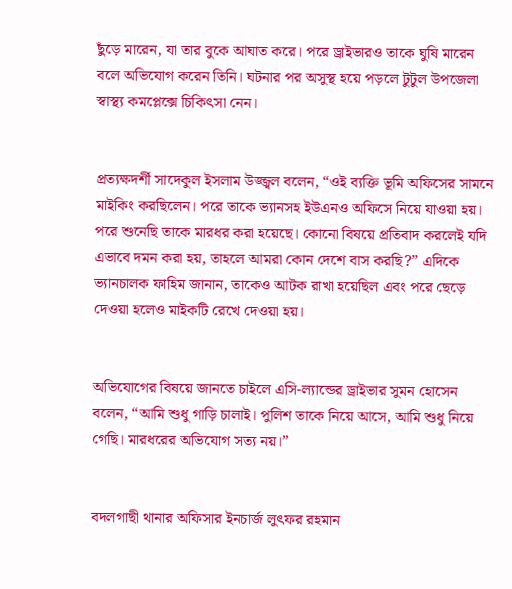ছুঁড়ে মারেন, যা তার বুকে আঘাত করে। পরে ড্রাইভারও তাকে ঘুষি মারেন বলে অভিযোগ করেন তিনি। ঘটনার পর অসুস্থ হয়ে পড়লে টুটুল উপজেলা স্বাস্থ্য কমপ্লেক্সে চিকিৎসা নেন।


প্রত্যক্ষদর্শী সাদেকুল ইসলাম উজ্জ্বল বলেন, “ওই ব্যক্তি ভূমি অফিসের সামনে মাইকিং করছিলেন। পরে তাকে ভ্যানসহ ইউএনও অফিসে নিয়ে যাওয়া হয়। পরে শুনেছি তাকে মারধর করা হয়েছে। কোনো বিষয়ে প্রতিবাদ করলেই যদি এভাবে দমন করা হয়, তাহলে আমরা কোন দেশে বাস করছি?” এদিকে ভ্যানচালক ফাহিম জানান, তাকেও আটক রাখা হয়েছিল এবং পরে ছেড়ে দেওয়া হলেও মাইকটি রেখে দেওয়া হয়।


অভিযোগের বিষয়ে জানতে চাইলে এসি-ল্যান্ডের ড্রাইভার সুমন হোসেন বলেন, “আমি শুধু গাড়ি চালাই। পুলিশ তাকে নিয়ে আসে, আমি শুধু নিয়ে গেছি। মারধরের অভিযোগ সত্য নয়।”


বদলগাছী থানার অফিসার ইনচার্জ লুৎফর রহমান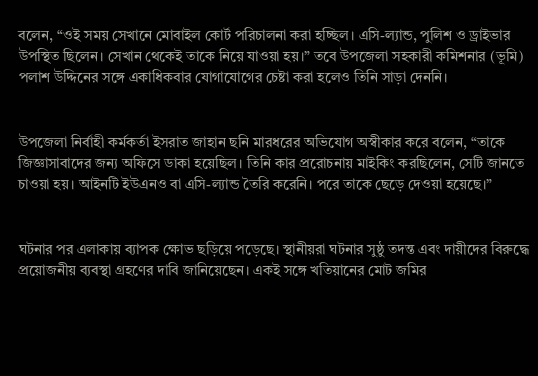বলেন, “ওই সময় সেখানে মোবাইল কোর্ট পরিচালনা করা হচ্ছিল। এসি-ল্যান্ড, পুলিশ ও ড্রাইভার উপস্থিত ছিলেন। সেখান থেকেই তাকে নিয়ে যাওয়া হয়।” তবে উপজেলা সহকারী কমিশনার (ভূমি) পলাশ উদ্দিনের সঙ্গে একাধিকবার যোগাযোগের চেষ্টা করা হলেও তিনি সাড়া দেননি।


উপজেলা নির্বাহী কর্মকর্তা ইসরাত জাহান ছনি মারধরের অভিযোগ অস্বীকার করে বলেন, “তাকে জিজ্ঞাসাবাদের জন্য অফিসে ডাকা হয়েছিল। তিনি কার প্ররোচনায় মাইকিং করছিলেন, সেটি জানতে চাওয়া হয়। আইনটি ইউএনও বা এসি-ল্যান্ড তৈরি করেনি। পরে তাকে ছেড়ে দেওয়া হয়েছে।”


ঘটনার পর এলাকায় ব্যাপক ক্ষোভ ছড়িয়ে পড়েছে। স্থানীয়রা ঘটনার সুষ্ঠু তদন্ত এবং দায়ীদের বিরুদ্ধে প্রয়োজনীয় ব্যবস্থা গ্রহণের দাবি জানিয়েছেন। একই সঙ্গে খতিয়ানের মোট জমির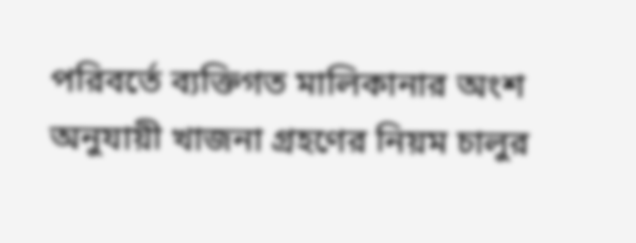পরিবর্তে ব্যক্তিগত মালিকানার অংশ অনুযায়ী খাজনা গ্রহণের নিয়ম চালুর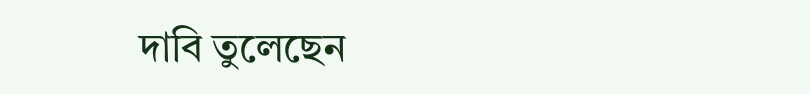দাবি তুলেছেন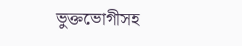ভুক্তভোগীসহ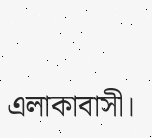এলাকাবাসী।